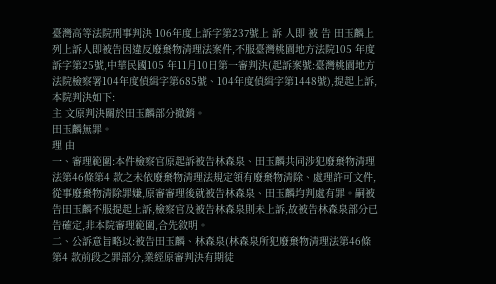臺灣高等法院刑事判決 106年度上訴字第237號上 訴 人即 被 告 田玉麟上列上訴人即被告因違反廢棄物清理法案件,不服臺灣桃園地方法院105 年度訴字第25號,中華民國105 年11月10日第一審判決(起訴案號:臺灣桃園地方法院檢察署104年度偵緝字第685號、104年度偵緝字第1448號),提起上訴,本院判決如下:
主 文原判決關於田玉麟部分撤銷。
田玉麟無罪。
理 由
一、審理範圍:本件檢察官原起訴被告林森泉、田玉麟共同涉犯廢棄物清理法第46條第4 款之未依廢棄物清理法規定領有廢棄物清除、處理許可文件,從事廢棄物清除罪嫌,原審審理後就被告林森泉、田玉麟均判處有罪。嗣被告田玉麟不服提起上訴,檢察官及被告林森泉則未上訴,故被告林森泉部分已告確定,非本院審理範圍,合先敘明。
二、公訴意旨略以:被告田玉麟、林森泉(林森泉所犯廢棄物清理法第46條第4 款前段之罪部分,業經原審判決有期徒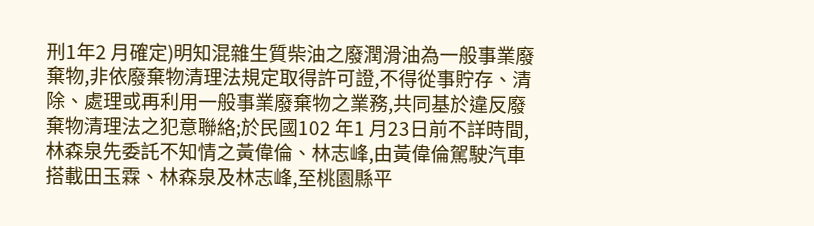刑1年2 月確定)明知混雜生質柴油之廢潤滑油為一般事業廢棄物,非依廢棄物清理法規定取得許可證,不得從事貯存、清除、處理或再利用一般事業廢棄物之業務,共同基於違反廢棄物清理法之犯意聯絡;於民國102 年1 月23日前不詳時間,林森泉先委託不知情之黃偉倫、林志峰,由黃偉倫駕駛汽車搭載田玉霖、林森泉及林志峰,至桃園縣平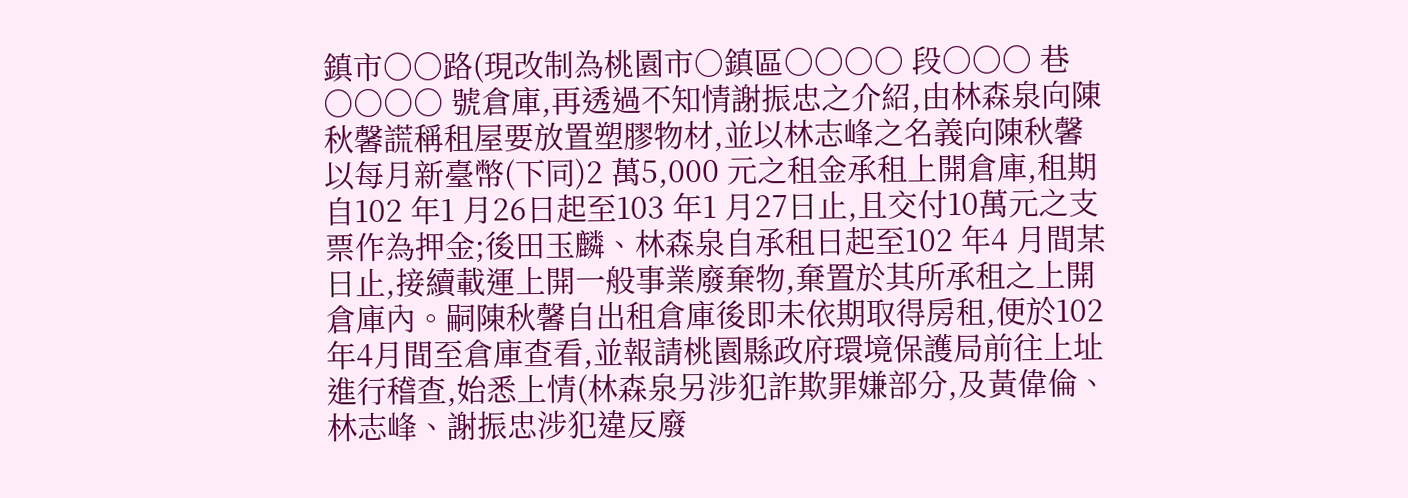鎮市○○路(現改制為桃園市○鎮區○○○○ 段○○○ 巷○○○○ 號倉庫,再透過不知情謝振忠之介紹,由林森泉向陳秋馨謊稱租屋要放置塑膠物材,並以林志峰之名義向陳秋馨以每月新臺幣(下同)2 萬5,000 元之租金承租上開倉庫,租期自102 年1 月26日起至103 年1 月27日止,且交付10萬元之支票作為押金;後田玉麟、林森泉自承租日起至102 年4 月間某日止,接續載運上開一般事業廢棄物,棄置於其所承租之上開倉庫內。嗣陳秋馨自出租倉庫後即未依期取得房租,便於102 年4月間至倉庫查看,並報請桃園縣政府環境保護局前往上址進行稽查,始悉上情(林森泉另涉犯詐欺罪嫌部分,及黃偉倫、林志峰、謝振忠涉犯違反廢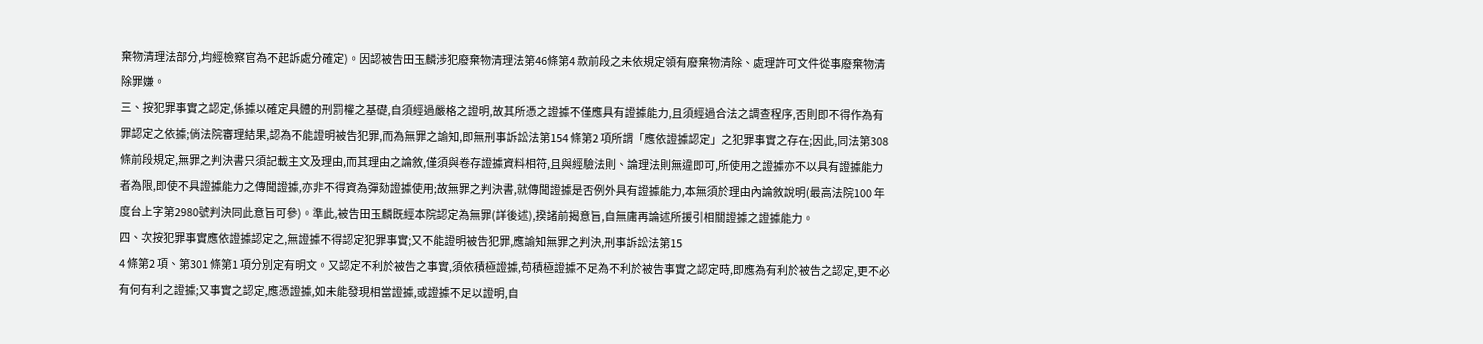棄物清理法部分,均經檢察官為不起訴處分確定)。因認被告田玉麟涉犯廢棄物清理法第46條第4 款前段之未依規定領有廢棄物清除、處理許可文件從事廢棄物清除罪嫌。
三、按犯罪事實之認定,係據以確定具體的刑罰權之基礎,自須經過嚴格之證明,故其所憑之證據不僅應具有證據能力,且須經過合法之調查程序,否則即不得作為有罪認定之依據;倘法院審理結果,認為不能證明被告犯罪,而為無罪之諭知,即無刑事訴訟法第154 條第2 項所謂「應依證據認定」之犯罪事實之存在;因此,同法第308 條前段規定,無罪之判決書只須記載主文及理由,而其理由之論敘,僅須與卷存證據資料相符,且與經驗法則、論理法則無違即可,所使用之證據亦不以具有證據能力者為限,即使不具證據能力之傳聞證據,亦非不得資為彈劾證據使用;故無罪之判決書,就傳聞證據是否例外具有證據能力,本無須於理由內論敘說明(最高法院100 年度台上字第2980號判決同此意旨可參)。準此,被告田玉麟既經本院認定為無罪(詳後述),揆諸前揭意旨,自無庸再論述所援引相關證據之證據能力。
四、次按犯罪事實應依證據認定之,無證據不得認定犯罪事實;又不能證明被告犯罪,應諭知無罪之判決,刑事訴訟法第15
4 條第2 項、第301 條第1 項分別定有明文。又認定不利於被告之事實,須依積極證據,苟積極證據不足為不利於被告事實之認定時,即應為有利於被告之認定,更不必有何有利之證據;又事實之認定,應憑證據,如未能發現相當證據,或證據不足以證明,自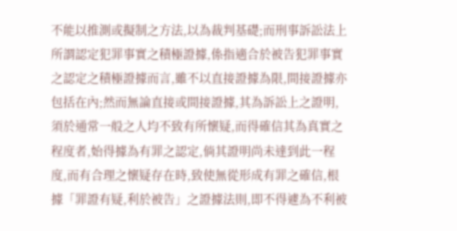不能以推測或擬制之方法,以為裁判基礎;而刑事訴訟法上所謂認定犯罪事實之積極證據,係指適合於被告犯罪事實之認定之積極證據而言,雖不以直接證據為限,間接證據亦包括在內;然而無論直接或間接證據,其為訴訟上之證明,須於通常一般之人均不致有所懷疑,而得確信其為真實之程度者,始得據為有罪之認定,倘其證明尚未達到此一程度,而有合理之懷疑存在時,致使無從形成有罪之確信,根據「罪證有疑,利於被告」之證據法則,即不得遽為不利被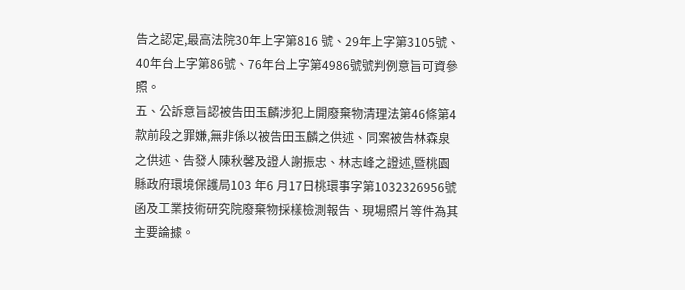告之認定,最高法院30年上字第816 號、29年上字第3105號、40年台上字第86號、76年台上字第4986號號判例意旨可資參照。
五、公訴意旨認被告田玉麟涉犯上開廢棄物清理法第46條第4 款前段之罪嫌,無非係以被告田玉麟之供述、同案被告林森泉之供述、告發人陳秋馨及證人謝振忠、林志峰之證述,暨桃園縣政府環境保護局103 年6 月17日桃環事字第1032326956號函及工業技術研究院廢棄物採樣檢測報告、現場照片等件為其主要論據。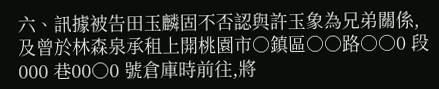六、訊據被告田玉麟固不否認與許玉象為兄弟關係,及曾於林森泉承租上開桃園市○鎮區○○路○○0 段000 巷00○0 號倉庫時前往,將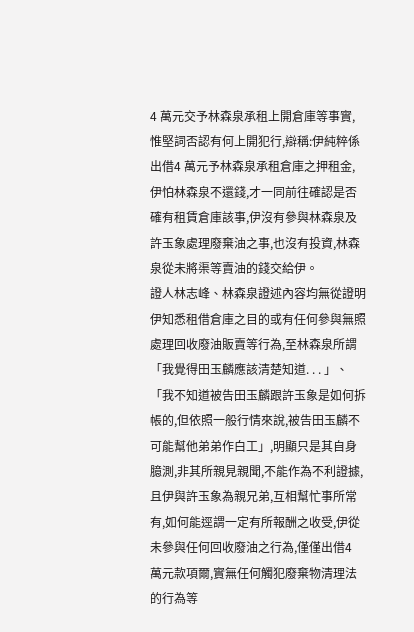4 萬元交予林森泉承租上開倉庫等事實,惟堅詞否認有何上開犯行,辯稱:伊純粹係出借4 萬元予林森泉承租倉庫之押租金,伊怕林森泉不還錢,才一同前往確認是否確有租賃倉庫該事,伊沒有參與林森泉及許玉象處理廢棄油之事,也沒有投資,林森泉從未將渠等賣油的錢交給伊。
證人林志峰、林森泉證述內容均無從證明伊知悉租借倉庫之目的或有任何參與無照處理回收廢油販賣等行為,至林森泉所謂「我覺得田玉麟應該清楚知道. . . 」、「我不知道被告田玉麟跟許玉象是如何拆帳的,但依照一般行情來說,被告田玉麟不可能幫他弟弟作白工」,明顯只是其自身臆測,非其所親見親聞,不能作為不利證據,且伊與許玉象為親兄弟,互相幫忙事所常有,如何能逕謂一定有所報酬之收受,伊從未參與任何回收廢油之行為,僅僅出借4 萬元款項爾,實無任何觸犯廢棄物清理法的行為等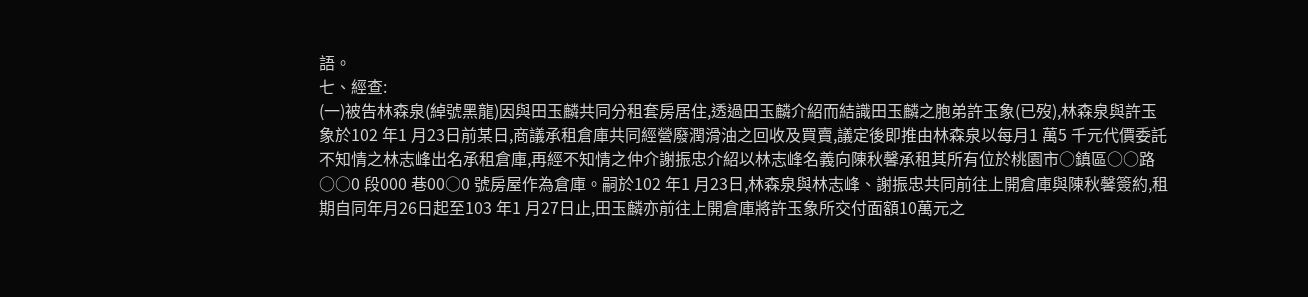語。
七、經查:
(一)被告林森泉(綽號黑龍)因與田玉麟共同分租套房居住,透過田玉麟介紹而結識田玉麟之胞弟許玉象(已歿),林森泉與許玉象於102 年1 月23日前某日,商議承租倉庫共同經營廢潤滑油之回收及買賣,議定後即推由林森泉以每月1 萬5 千元代價委託不知情之林志峰出名承租倉庫,再經不知情之仲介謝振忠介紹以林志峰名義向陳秋馨承租其所有位於桃園市○鎮區○○路○○0 段000 巷00○0 號房屋作為倉庫。嗣於102 年1 月23日,林森泉與林志峰、謝振忠共同前往上開倉庫與陳秋馨簽約,租期自同年月26日起至103 年1 月27日止,田玉麟亦前往上開倉庫將許玉象所交付面額10萬元之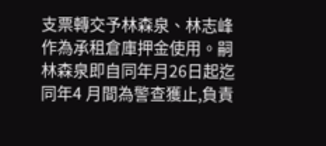支票轉交予林森泉、林志峰作為承租倉庫押金使用。嗣林森泉即自同年月26日起迄同年4 月間為警查獲止,負責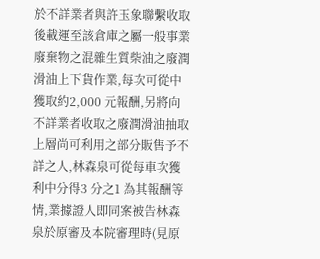於不詳業者與許玉象聯繫收取後載運至該倉庫之屬一般事業廢棄物之混雜生質柴油之廢潤滑油上下貨作業,每次可從中獲取約2,000 元報酬,另將向不詳業者收取之廢潤滑油抽取上層尚可利用之部分販售予不詳之人,林森泉可從每車次獲利中分得3 分之1 為其報酬等情,業據證人即同案被告林森泉於原審及本院審理時(見原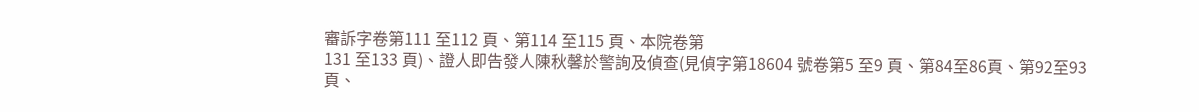審訴字卷第111 至112 頁、第114 至115 頁、本院卷第
131 至133 頁)、證人即告發人陳秋馨於警詢及偵查(見偵字第18604 號卷第5 至9 頁、第84至86頁、第92至93頁、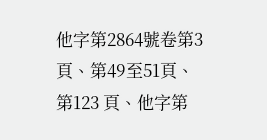他字第2864號卷第3 頁、第49至51頁、第123 頁、他字第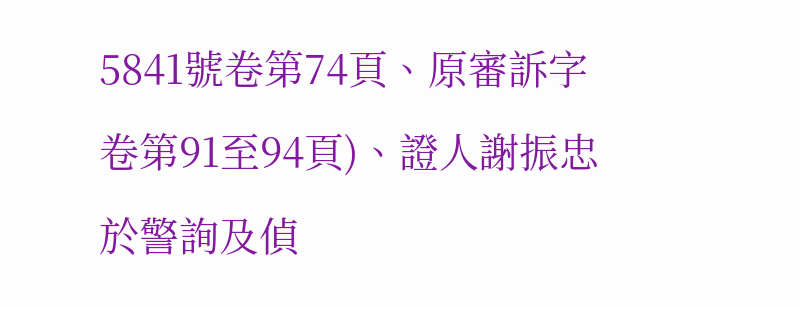5841號卷第74頁、原審訴字卷第91至94頁)、證人謝振忠於警詢及偵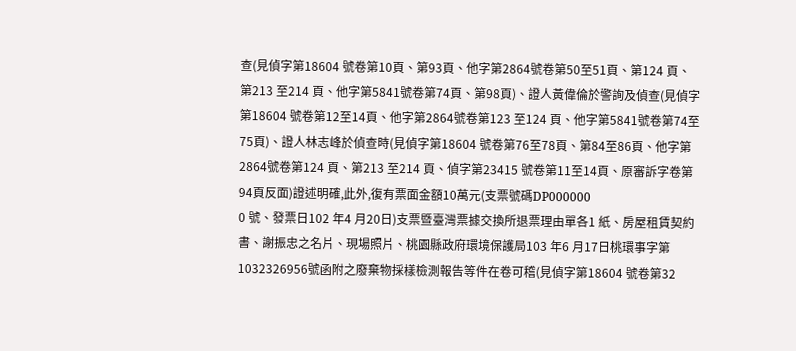查(見偵字第18604 號卷第10頁、第93頁、他字第2864號卷第50至51頁、第124 頁、第213 至214 頁、他字第5841號卷第74頁、第98頁)、證人黃偉倫於警詢及偵查(見偵字第18604 號卷第12至14頁、他字第2864號卷第123 至124 頁、他字第5841號卷第74至75頁)、證人林志峰於偵查時(見偵字第18604 號卷第76至78頁、第84至86頁、他字第2864號卷第124 頁、第213 至214 頁、偵字第23415 號卷第11至14頁、原審訴字卷第94頁反面)證述明確,此外,復有票面金額10萬元(支票號碼DP000000
0 號、發票日102 年4 月20日)支票暨臺灣票據交換所退票理由單各1 紙、房屋租賃契約書、謝振忠之名片、現場照片、桃園縣政府環境保護局103 年6 月17日桃環事字第1032326956號函附之廢棄物採樣檢測報告等件在卷可稽(見偵字第18604 號卷第32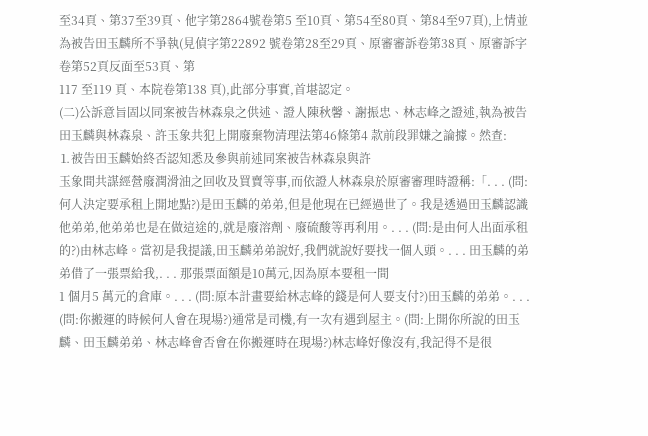至34頁、第37至39頁、他字第2864號卷第5 至10頁、第54至80頁、第84至97頁),上情並為被告田玉麟所不爭執(見偵字第22892 號卷第28至29頁、原審審訴卷第38頁、原審訴字卷第52頁反面至53頁、第
117 至119 頁、本院卷第138 頁),此部分事實,首堪認定。
(二)公訴意旨固以同案被告林森泉之供述、證人陳秋馨、謝振忠、林志峰之證述,執為被告田玉麟與林森泉、許玉象共犯上開廢棄物清理法第46條第4 款前段罪嫌之論據。然查:
⒈被告田玉麟始終否認知悉及參與前述同案被告林森泉與許
玉象間共謀經營廢潤滑油之回收及買賣等事,而依證人林森泉於原審審理時證稱:「. . . (問:何人決定要承租上開地點?)是田玉麟的弟弟,但是他現在已經過世了。我是透過田玉麟認識他弟弟,他弟弟也是在做這途的,就是廢溶劑、廢硫酸等再利用。. . . (問:是由何人出面承租的?)由林志峰。當初是我提議,田玉麟弟弟說好,我們就說好要找一個人頭。. . . 田玉麟的弟弟借了一張票給我,. . . 那張票面額是10萬元,因為原本要租一間
1 個月5 萬元的倉庫。. . . (問:原本計畫要給林志峰的錢是何人要支付?)田玉麟的弟弟。. . . (問:你搬運的時候何人會在現場?)通常是司機,有一次有遇到屋主。(問:上開你所說的田玉麟、田玉麟弟弟、林志峰會否會在你搬運時在現場?)林志峰好像沒有,我記得不是很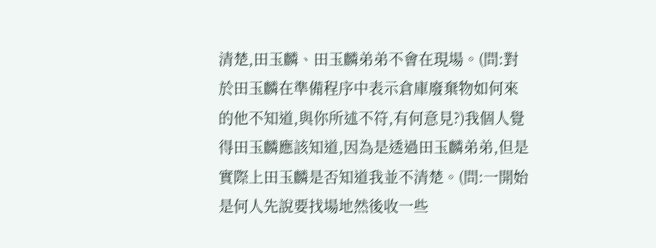清楚,田玉麟、田玉麟弟弟不會在現場。(問:對於田玉麟在準備程序中表示倉庫廢棄物如何來的他不知道,與你所述不符,有何意見?)我個人覺得田玉麟應該知道,因為是透過田玉麟弟弟,但是實際上田玉麟是否知道我並不清楚。(問:一開始是何人先說要找場地然後收一些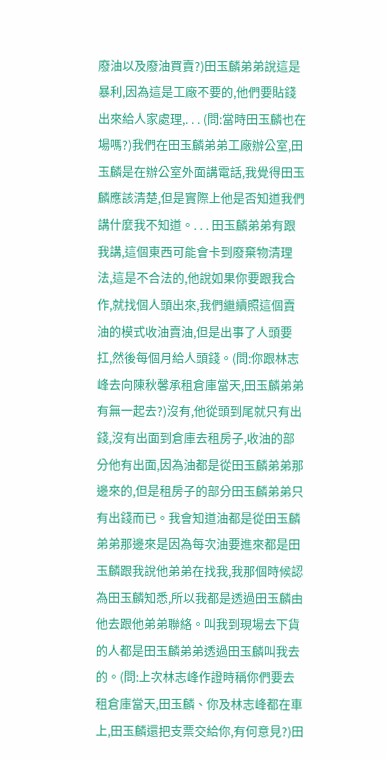廢油以及廢油買賣?)田玉麟弟弟說這是暴利,因為這是工廠不要的,他們要貼錢出來給人家處理,. . . (問:當時田玉麟也在場嗎?)我們在田玉麟弟弟工廠辦公室,田玉麟是在辦公室外面講電話,我覺得田玉麟應該清楚,但是實際上他是否知道我們講什麼我不知道。. . . 田玉麟弟弟有跟我講,這個東西可能會卡到廢棄物清理法,這是不合法的,他說如果你要跟我合作,就找個人頭出來,我們繼續照這個賣油的模式收油賣油,但是出事了人頭要扛,然後每個月給人頭錢。(問:你跟林志峰去向陳秋馨承租倉庫當天,田玉麟弟弟有無一起去?)沒有,他從頭到尾就只有出錢,沒有出面到倉庫去租房子,收油的部分他有出面,因為油都是從田玉麟弟弟那邊來的,但是租房子的部分田玉麟弟弟只有出錢而已。我會知道油都是從田玉麟弟弟那邊來是因為每次油要進來都是田玉麟跟我說他弟弟在找我,我那個時候認為田玉麟知悉,所以我都是透過田玉麟由他去跟他弟弟聯絡。叫我到現場去下貨的人都是田玉麟弟弟透過田玉麟叫我去的。(問:上次林志峰作證時稱你們要去租倉庫當天,田玉麟、你及林志峰都在車上,田玉麟還把支票交給你,有何意見?)田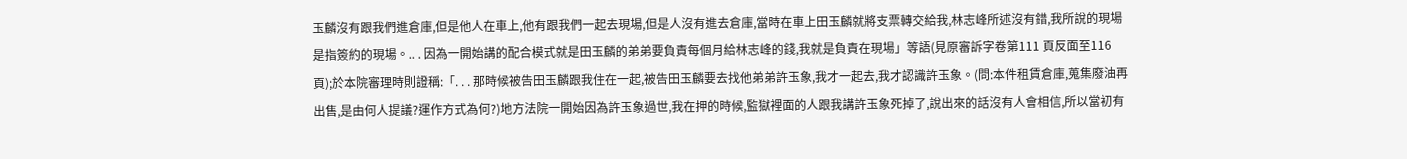玉麟沒有跟我們進倉庫,但是他人在車上,他有跟我們一起去現場,但是人沒有進去倉庫,當時在車上田玉麟就將支票轉交給我,林志峰所述沒有錯,我所說的現場是指簽約的現場。.. . 因為一開始講的配合模式就是田玉麟的弟弟要負責每個月給林志峰的錢,我就是負責在現場」等語(見原審訴字卷第111 頁反面至116 頁);於本院審理時則證稱:「. . . 那時候被告田玉麟跟我住在一起,被告田玉麟要去找他弟弟許玉象,我才一起去,我才認識許玉象。(問:本件租賃倉庫,蒐集廢油再出售,是由何人提議?運作方式為何?)地方法院一開始因為許玉象過世,我在押的時候,監獄裡面的人跟我講許玉象死掉了,說出來的話沒有人會相信,所以當初有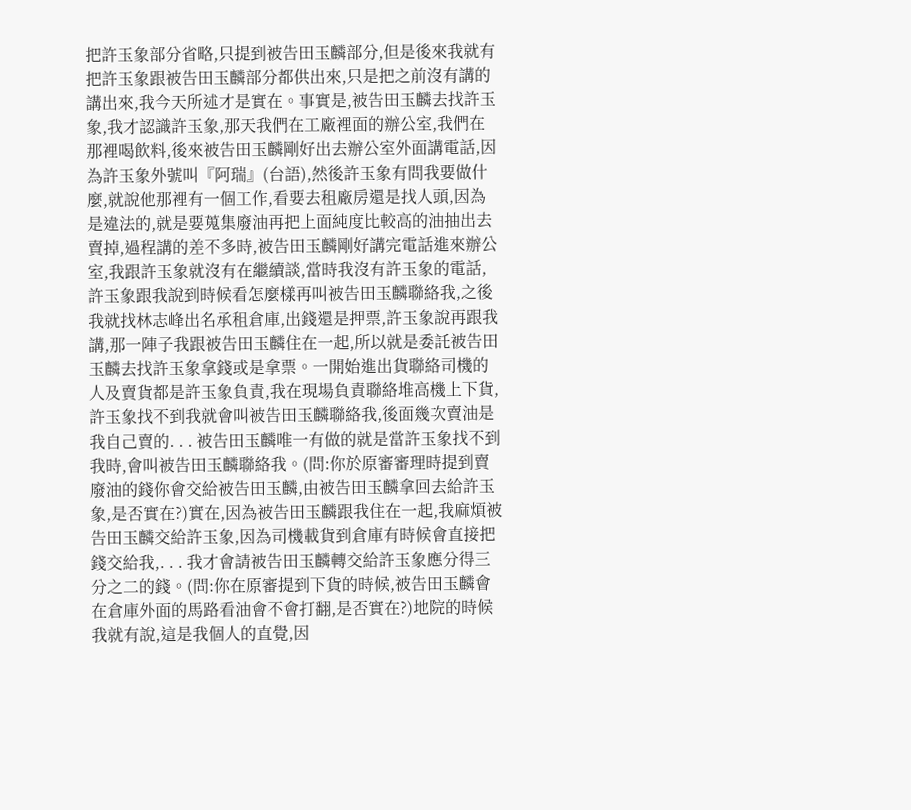把許玉象部分省略,只提到被告田玉麟部分,但是後來我就有把許玉象跟被告田玉麟部分都供出來,只是把之前沒有講的講出來,我今天所述才是實在。事實是,被告田玉麟去找許玉象,我才認識許玉象,那天我們在工廠裡面的辦公室,我們在那裡喝飲料,後來被告田玉麟剛好出去辦公室外面講電話,因為許玉象外號叫『阿瑞』(台語),然後許玉象有問我要做什麼,就說他那裡有一個工作,看要去租廠房還是找人頭,因為是違法的,就是要蒐集廢油再把上面純度比較高的油抽出去賣掉,過程講的差不多時,被告田玉麟剛好講完電話進來辦公室,我跟許玉象就沒有在繼續談,當時我沒有許玉象的電話,許玉象跟我說到時候看怎麼樣再叫被告田玉麟聯絡我,之後我就找林志峰出名承租倉庫,出錢還是押票,許玉象說再跟我講,那一陣子我跟被告田玉麟住在一起,所以就是委託被告田玉麟去找許玉象拿錢或是拿票。一開始進出貨聯絡司機的人及賣貨都是許玉象負責,我在現場負責聯絡堆高機上下貨,許玉象找不到我就會叫被告田玉麟聯絡我,後面幾次賣油是我自己賣的. . . 被告田玉麟唯一有做的就是當許玉象找不到我時,會叫被告田玉麟聯絡我。(問:你於原審審理時提到賣廢油的錢你會交給被告田玉麟,由被告田玉麟拿回去給許玉象,是否實在?)實在,因為被告田玉麟跟我住在一起,我麻煩被告田玉麟交給許玉象,因為司機載貨到倉庫有時候會直接把錢交給我,. . . 我才會請被告田玉麟轉交給許玉象應分得三分之二的錢。(問:你在原審提到下貨的時候,被告田玉麟會在倉庫外面的馬路看油會不會打翻,是否實在?)地院的時候我就有說,這是我個人的直覺,因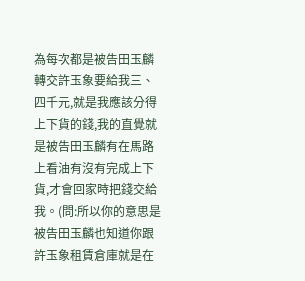為每次都是被告田玉麟轉交許玉象要給我三、四千元,就是我應該分得上下貨的錢,我的直覺就是被告田玉麟有在馬路上看油有沒有完成上下貨,才會回家時把錢交給我。(問:所以你的意思是被告田玉麟也知道你跟許玉象租賃倉庫就是在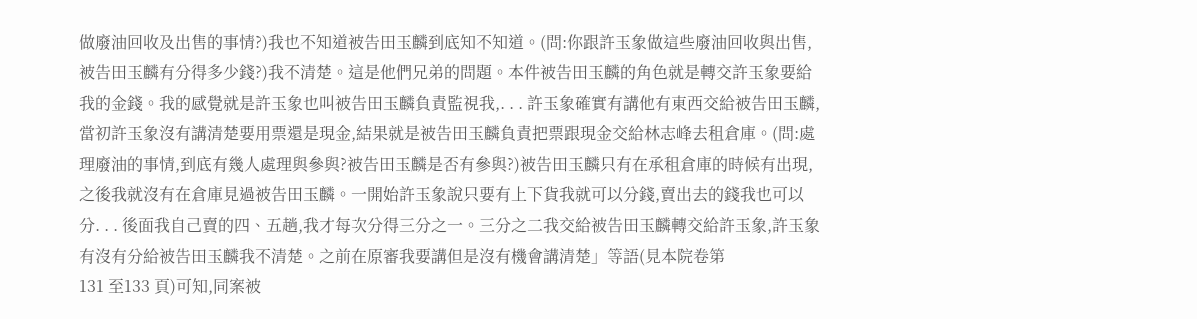做廢油回收及出售的事情?)我也不知道被告田玉麟到底知不知道。(問:你跟許玉象做這些廢油回收與出售,被告田玉麟有分得多少錢?)我不清楚。這是他們兄弟的問題。本件被告田玉麟的角色就是轉交許玉象要給我的金錢。我的感覺就是許玉象也叫被告田玉麟負責監視我,. . . 許玉象確實有講他有東西交給被告田玉麟,當初許玉象沒有講清楚要用票還是現金,結果就是被告田玉麟負責把票跟現金交給林志峰去租倉庫。(問:處理廢油的事情,到底有幾人處理與參與?被告田玉麟是否有參與?)被告田玉麟只有在承租倉庫的時候有出現,之後我就沒有在倉庫見過被告田玉麟。一開始許玉象說只要有上下貨我就可以分錢,賣出去的錢我也可以分. . . 後面我自己賣的四、五趟,我才每次分得三分之一。三分之二我交給被告田玉麟轉交給許玉象,許玉象有沒有分給被告田玉麟我不清楚。之前在原審我要講但是沒有機會講清楚」等語(見本院卷第
131 至133 頁)可知,同案被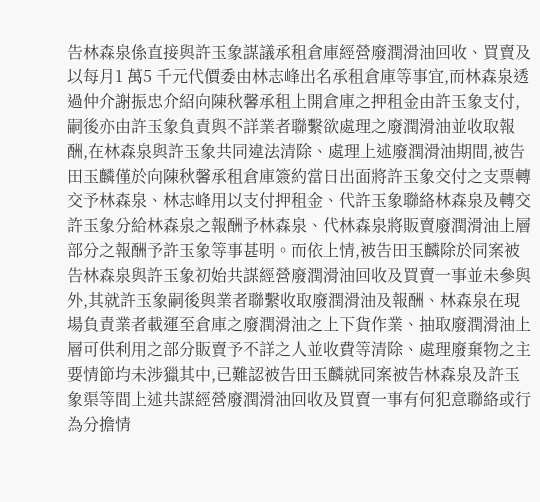告林森泉係直接與許玉象謀議承租倉庫經營廢潤滑油回收、買賣及以每月1 萬5 千元代價委由林志峰出名承租倉庫等事宜,而林森泉透過仲介謝振忠介紹向陳秋馨承租上開倉庫之押租金由許玉象支付,嗣後亦由許玉象負責與不詳業者聯繫欲處理之廢潤滑油並收取報酬,在林森泉與許玉象共同違法清除、處理上述廢潤滑油期間,被告田玉麟僅於向陳秋馨承租倉庫簽約當日出面將許玉象交付之支票轉交予林森泉、林志峰用以支付押租金、代許玉象聯絡林森泉及轉交許玉象分給林森泉之報酬予林森泉、代林森泉將販賣廢潤滑油上層部分之報酬予許玉象等事甚明。而依上情,被告田玉麟除於同案被告林森泉與許玉象初始共謀經營廢潤滑油回收及買賣一事並未參與外,其就許玉象嗣後與業者聯繫收取廢潤滑油及報酬、林森泉在現場負責業者載運至倉庫之廢潤滑油之上下貨作業、抽取廢潤滑油上層可供利用之部分販賣予不詳之人並收費等清除、處理廢棄物之主要情節均未涉獵其中,已難認被告田玉麟就同案被告林森泉及許玉象渠等間上述共謀經營廢潤滑油回收及買賣一事有何犯意聯絡或行為分擔情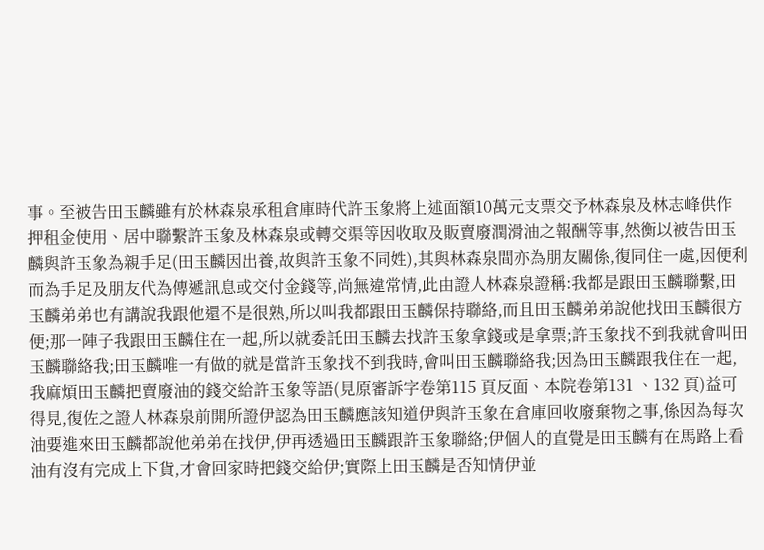事。至被告田玉麟雖有於林森泉承租倉庫時代許玉象將上述面額10萬元支票交予林森泉及林志峰供作押租金使用、居中聯繫許玉象及林森泉或轉交渠等因收取及販賣廢潤滑油之報酬等事,然衡以被告田玉麟與許玉象為親手足(田玉麟因出養,故與許玉象不同姓),其與林森泉間亦為朋友關係,復同住一處,因便利而為手足及朋友代為傳遞訊息或交付金錢等,尚無違常情,此由證人林森泉證稱:我都是跟田玉麟聯繫,田玉麟弟弟也有講說我跟他還不是很熟,所以叫我都跟田玉麟保持聯絡,而且田玉麟弟弟說他找田玉麟很方便;那一陣子我跟田玉麟住在一起,所以就委託田玉麟去找許玉象拿錢或是拿票;許玉象找不到我就會叫田玉麟聯絡我;田玉麟唯一有做的就是當許玉象找不到我時,會叫田玉麟聯絡我;因為田玉麟跟我住在一起,我麻煩田玉麟把賣廢油的錢交給許玉象等語(見原審訴字卷第115 頁反面、本院卷第131 、132 頁)益可得見,復佐之證人林森泉前開所證伊認為田玉麟應該知道伊與許玉象在倉庫回收廢棄物之事,係因為每次油要進來田玉麟都說他弟弟在找伊,伊再透過田玉麟跟許玉象聯絡;伊個人的直覺是田玉麟有在馬路上看油有沒有完成上下貨,才會回家時把錢交給伊;實際上田玉麟是否知情伊並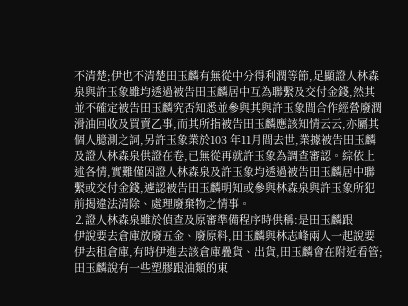不清楚;伊也不清楚田玉麟有無從中分得利潤等節,足顯證人林森泉與許玉象雖均透過被告田玉麟居中互為聯繫及交付金錢,然其並不確定被告田玉麟究否知悉並參與其與許玉象間合作經營廢潤滑油回收及買賣乙事,而其所指被告田玉麟應該知情云云,亦屬其個人臆測之詞,另許玉象業於103 年11月間去世,業據被告田玉麟及證人林森泉供證在卷,已無從再就許玉象為調查審認。綜依上述各情,實難僅因證人林森泉及許玉象均透過被告田玉麟居中聯繫或交付金錢,遽認被告田玉麟明知或參與林森泉與許玉象所犯前揭違法清除、處理廢棄物之情事。
⒉證人林森泉雖於偵查及原審準備程序時供稱:是田玉麟跟
伊說要去倉庫放廢五金、廢原料,田玉麟與林志峰兩人一起說要伊去租倉庫,有時伊進去該倉庫疊貨、出貨,田玉麟會在附近看管;田玉麟說有一些塑膠跟油類的東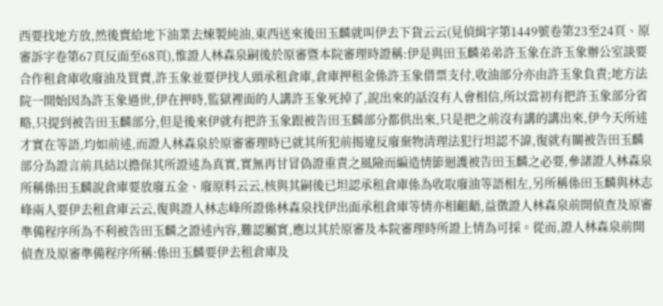西要找地方放,然後賣給地下油業去煉製純油,東西送來後田玉麟就叫伊去下貨云云(見偵緝字第1449號卷第23至24頁、原審訴字卷第67頁反面至68頁),惟證人林森泉嗣後於原審暨本院審理時證稱:伊是與田玉麟弟弟許玉象在許玉象辦公室談要合作租倉庫收廢油及買賣,許玉象並要伊找人頭承租倉庫,倉庫押租金係許玉象借票支付,收油部分亦由許玉象負責;地方法院一開始因為許玉象過世,伊在押時,監獄裡面的人講許玉象死掉了,說出來的話沒有人會相信,所以當初有把許玉象部分省略,只提到被告田玉麟部分,但是後來伊就有把許玉象跟被告田玉麟部分都供出來,只是把之前沒有講的講出來,伊今天所述才實在等語,均如前述,而證人林森泉於原審審理時已就其所犯前揭違反廢棄物清理法犯行坦認不諱,復就有關被告田玉麟部分為證言前具結以擔保其所證述為真實,實無再甘冒偽證重責之風險而編造情節迴護被告田玉麟之必要,參諸證人林森泉所稱係田玉麟說倉庫要放廢五金、廢原料云云,核與其嗣後已坦認承租倉庫係為收取廢油等語相左,另所稱係田玉麟與林志峰兩人要伊去租倉庫云云,復與證人林志峰所證係林森泉找伊出面承租倉庫等情亦相齟齬,益徵證人林森泉前開偵查及原審準備程序所為不利被告田玉麟之證述內容,難認屬實,應以其於原審及本院審理時所證上情為可採。從而,證人林森泉前開偵查及原審準備程序所稱:係田玉麟要伊去租倉庫及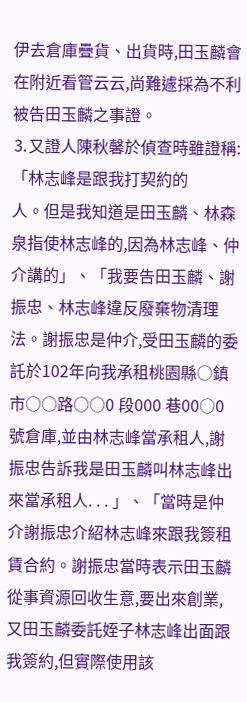伊去倉庫疊貨、出貨時,田玉麟會在附近看管云云,尚難遽採為不利被告田玉麟之事證。
⒊又證人陳秋馨於偵查時雖證稱:「林志峰是跟我打契約的
人。但是我知道是田玉麟、林森泉指使林志峰的,因為林志峰、仲介講的」、「我要告田玉麟、謝振忠、林志峰違反廢棄物清理法。謝振忠是仲介,受田玉麟的委託於102年向我承租桃園縣○鎮市○○路○○0 段000 巷00○0 號倉庫,並由林志峰當承租人,謝振忠告訴我是田玉麟叫林志峰出來當承租人. . . 」、「當時是仲介謝振忠介紹林志峰來跟我簽租賃合約。謝振忠當時表示田玉麟從事資源回收生意,要出來創業,又田玉麟委託姪子林志峰出面跟我簽約,但實際使用該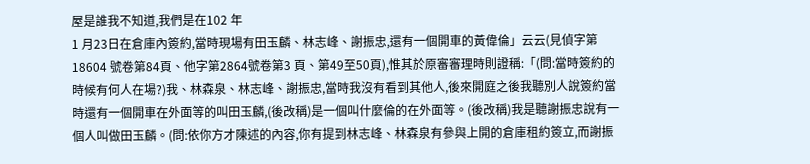屋是誰我不知道,我們是在102 年
1 月23日在倉庫內簽約,當時現場有田玉麟、林志峰、謝振忠,還有一個開車的黃偉倫」云云(見偵字第18604 號卷第84頁、他字第2864號卷第3 頁、第49至50頁),惟其於原審審理時則證稱:「(問:當時簽約的時候有何人在場?)我、林森泉、林志峰、謝振忠,當時我沒有看到其他人,後來開庭之後我聽別人說簽約當時還有一個開車在外面等的叫田玉麟,(後改稱)是一個叫什麼倫的在外面等。(後改稱)我是聽謝振忠說有一個人叫做田玉麟。(問:依你方才陳述的內容,你有提到林志峰、林森泉有參與上開的倉庫租約簽立,而謝振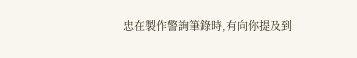忠在製作警詢筆錄時,有向你提及到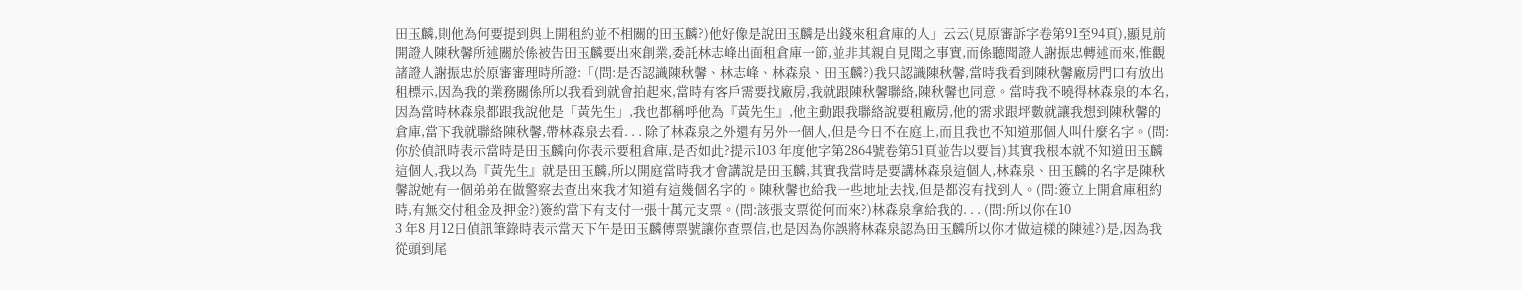田玉麟,則他為何要提到與上開租約並不相關的田玉麟?)他好像是說田玉麟是出錢來租倉庫的人」云云(見原審訴字卷第91至94頁),顯見前開證人陳秋馨所述關於係被告田玉麟要出來創業,委託林志峰出面租倉庫一節,並非其親自見聞之事實,而係聽聞證人謝振忠轉述而來,惟觀諸證人謝振忠於原審審理時所證:「(問:是否認識陳秋馨、林志峰、林森泉、田玉麟?)我只認識陳秋馨,當時我看到陳秋馨廠房門口有放出租標示,因為我的業務關係所以我看到就會拍起來,當時有客戶需要找廠房,我就跟陳秋馨聯絡,陳秋馨也同意。當時我不曉得林森泉的本名,因為當時林森泉都跟我說他是「黃先生」,我也都稱呼他為『黃先生』,他主動跟我聯絡說要租廠房,他的需求跟坪數就讓我想到陳秋馨的倉庫,當下我就聯絡陳秋馨,帶林森泉去看. . . 除了林森泉之外還有另外一個人,但是今日不在庭上,而且我也不知道那個人叫什麼名字。(問:你於偵訊時表示當時是田玉麟向你表示要租倉庫,是否如此?提示103 年度他字第2864號卷第51頁並告以要旨)其實我根本就不知道田玉麟這個人,我以為『黃先生』就是田玉麟,所以開庭當時我才會講說是田玉麟,其實我當時是要講林森泉這個人,林森泉、田玉麟的名字是陳秋馨說她有一個弟弟在做警察去查出來我才知道有這幾個名字的。陳秋馨也給我一些地址去找,但是都沒有找到人。(問:簽立上開倉庫租約時,有無交付租金及押金?)簽約當下有支付一張十萬元支票。(問:該張支票從何而來?)林森泉拿給我的. . . (問:所以你在10
3 年8 月12日偵訊筆錄時表示當天下午是田玉麟傳票號讓你查票信,也是因為你誤將林森泉認為田玉麟所以你才做這樣的陳述?)是,因為我從頭到尾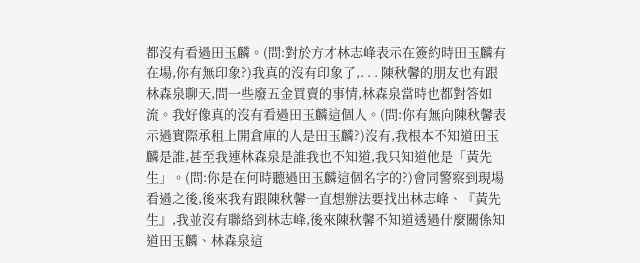都沒有看過田玉麟。(問:對於方才林志峰表示在簽約時田玉麟有在場,你有無印象?)我真的沒有印象了,. . . 陳秋馨的朋友也有跟林森泉聊天,問一些廢五金買賣的事情,林森泉當時也都對答如流。我好像真的沒有看過田玉麟這個人。(問:你有無向陳秋馨表示過實際承租上開倉庫的人是田玉麟?)沒有,我根本不知道田玉麟是誰,甚至我連林森泉是誰我也不知道,我只知道他是「黃先生」。(問:你是在何時聽過田玉麟這個名字的?)會同警察到現場看過之後,後來我有跟陳秋馨一直想辦法要找出林志峰、『黃先生』,我並沒有聯絡到林志峰,後來陳秋馨不知道透過什麼關係知道田玉麟、林森泉這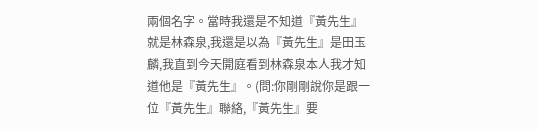兩個名字。當時我還是不知道『黃先生』就是林森泉,我還是以為『黃先生』是田玉麟,我直到今天開庭看到林森泉本人我才知道他是『黃先生』。(問:你剛剛說你是跟一位『黃先生』聯絡,『黃先生』要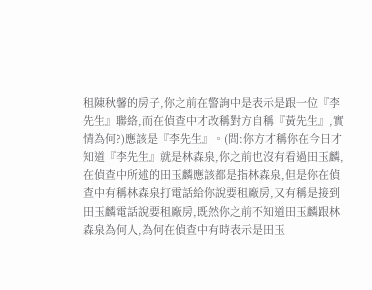租陳秋馨的房子,你之前在警詢中是表示是跟一位『李先生』聯絡,而在偵查中才改稱對方自稱『黃先生』,實情為何?)應該是『李先生』。(問:你方才稱你在今日才知道『李先生』就是林森泉,你之前也沒有看過田玉麟,在偵查中所述的田玉麟應該都是指林森泉,但是你在偵查中有稱林森泉打電話給你說要租廠房,又有稱是接到田玉麟電話說要租廠房,既然你之前不知道田玉麟跟林森泉為何人,為何在偵查中有時表示是田玉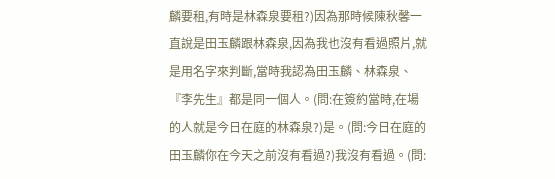麟要租,有時是林森泉要租?)因為那時候陳秋馨一直說是田玉麟跟林森泉,因為我也沒有看過照片,就是用名字來判斷,當時我認為田玉麟、林森泉、『李先生』都是同一個人。(問:在簽約當時,在場的人就是今日在庭的林森泉?)是。(問:今日在庭的田玉麟你在今天之前沒有看過?)我沒有看過。(問: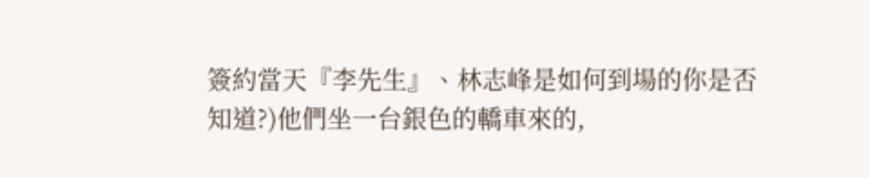簽約當天『李先生』、林志峰是如何到場的你是否知道?)他們坐一台銀色的轎車來的,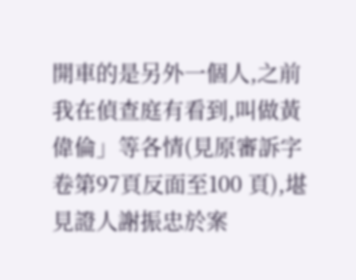開車的是另外一個人,之前我在偵查庭有看到,叫做黃偉倫」等各情(見原審訴字卷第97頁反面至100 頁),堪見證人謝振忠於案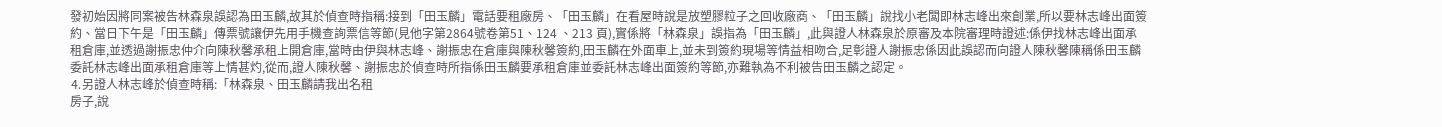發初始因將同案被告林森泉誤認為田玉麟,故其於偵查時指稱:接到「田玉麟」電話要租廠房、「田玉麟」在看屋時說是放塑膠粒子之回收廠商、「田玉麟」說找小老闆即林志峰出來創業,所以要林志峰出面簽約、當日下午是「田玉麟」傳票號讓伊先用手機查詢票信等節(見他字第2864號卷第51、124 、213 頁),實係將「林森泉」誤指為「田玉麟」,此與證人林森泉於原審及本院審理時證述:係伊找林志峰出面承租倉庫,並透過謝振忠仲介向陳秋馨承租上開倉庫,當時由伊與林志峰、謝振忠在倉庫與陳秋馨簽約,田玉麟在外面車上,並未到簽約現場等情益相吻合,足彰證人謝振忠係因此誤認而向證人陳秋馨陳稱係田玉麟委託林志峰出面承租倉庫等上情甚灼,從而,證人陳秋馨、謝振忠於偵查時所指係田玉麟要承租倉庫並委託林志峰出面簽約等節,亦難執為不利被告田玉麟之認定。
⒋另證人林志峰於偵查時稱:「林森泉、田玉麟請我出名租
房子,說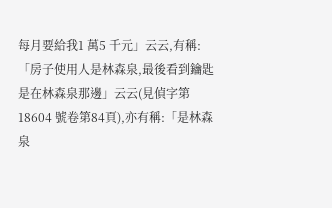每月要給我1 萬5 千元」云云,有稱:「房子使用人是林森泉,最後看到鑰匙是在林森泉那邊」云云(見偵字第18604 號卷第84頁),亦有稱:「是林森泉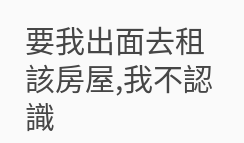要我出面去租該房屋,我不認識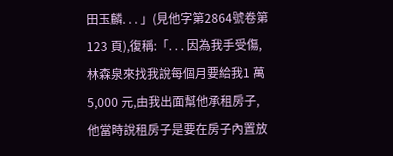田玉麟. . . 」(見他字第2864號卷第123 頁),復稱:「. . . 因為我手受傷,林森泉來找我說每個月要給我1 萬5,000 元,由我出面幫他承租房子,他當時說租房子是要在房子內置放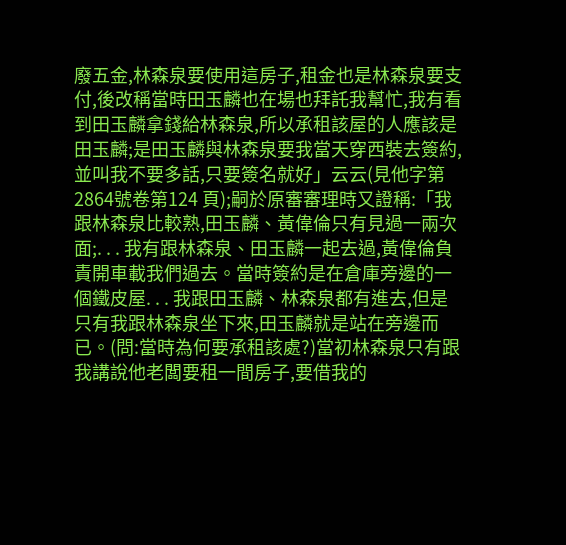廢五金,林森泉要使用這房子,租金也是林森泉要支付,後改稱當時田玉麟也在場也拜託我幫忙,我有看到田玉麟拿錢給林森泉,所以承租該屋的人應該是田玉麟;是田玉麟與林森泉要我當天穿西裝去簽約,並叫我不要多話,只要簽名就好」云云(見他字第2864號卷第124 頁);嗣於原審審理時又證稱:「我跟林森泉比較熟,田玉麟、黃偉倫只有見過一兩次面;. . . 我有跟林森泉、田玉麟一起去過,黃偉倫負責開車載我們過去。當時簽約是在倉庫旁邊的一個鐵皮屋. . . 我跟田玉麟、林森泉都有進去,但是只有我跟林森泉坐下來,田玉麟就是站在旁邊而已。(問:當時為何要承租該處?)當初林森泉只有跟我講說他老闆要租一間房子,要借我的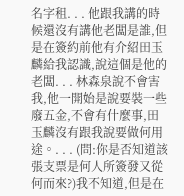名字租. . . 他跟我講的時候還沒有講他老闆是誰,但是在簽約前他有介紹田玉麟給我認識,說這個是他的老闆. . . 林森泉說不會害我,他一開始是說要裝一些廢五金,不會有什麼事,田玉麟沒有跟我說要做何用途。. . . (問:你是否知道該張支票是何人所簽發又從何而來?)我不知道,但是在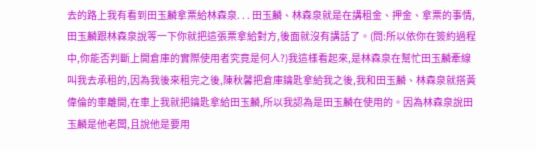去的路上我有看到田玉麟拿票給林森泉. . . 田玉麟、林森泉就是在講租金、押金、拿票的事情,田玉麟跟林森泉說等一下你就把這張票拿給對方,後面就沒有講話了。(問:所以依你在簽約過程中,你能否判斷上開倉庫的實際使用者究竟是何人?)我這樣看起來,是林森泉在幫忙田玉麟牽線叫我去承租的,因為我後來租完之後,陳秋馨把倉庫鑰匙拿給我之後,我和田玉麟、林森泉就搭黃偉倫的車離開,在車上我就把鑰匙拿給田玉麟,所以我認為是田玉麟在使用的。因為林森泉說田玉麟是他老闆,且說他是要用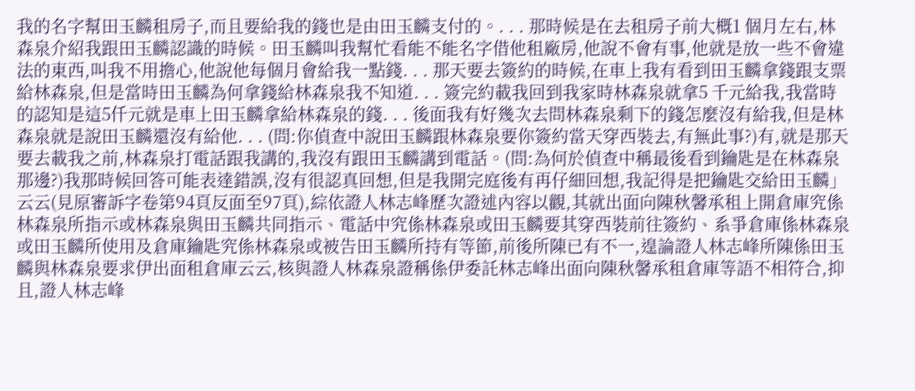我的名字幫田玉麟租房子,而且要給我的錢也是由田玉麟支付的。. . . 那時候是在去租房子前大概1 個月左右,林森泉介紹我跟田玉麟認識的時候。田玉麟叫我幫忙看能不能名字借他租廠房,他說不會有事,他就是放一些不會違法的東西,叫我不用擔心,他說他每個月會給我一點錢. . . 那天要去簽約的時候,在車上我有看到田玉麟拿錢跟支票給林森泉,但是當時田玉麟為何拿錢給林森泉我不知道. . . 簽完約載我回到我家時林森泉就拿5 千元給我,我當時的認知是這5仟元就是車上田玉麟拿給林森泉的錢. . . 後面我有好幾次去問林森泉剩下的錢怎麼沒有給我,但是林森泉就是說田玉麟還沒有給他. . . (問:你偵查中說田玉麟跟林森泉要你簽約當天穿西裝去,有無此事?)有,就是那天要去載我之前,林森泉打電話跟我講的,我沒有跟田玉麟講到電話。(問:為何於偵查中稱最後看到鑰匙是在林森泉那邊?)我那時候回答可能表達錯誤,沒有很認真回想,但是我開完庭後有再仔細回想,我記得是把鑰匙交給田玉麟」云云(見原審訴字卷第94頁反面至97頁),綜依證人林志峰歷次證述內容以觀,其就出面向陳秋馨承租上開倉庫究係林森泉所指示或林森泉與田玉麟共同指示、電話中究係林森泉或田玉麟要其穿西裝前往簽約、系爭倉庫係林森泉或田玉麟所使用及倉庫鑰匙究係林森泉或被告田玉麟所持有等節,前後所陳已有不一,遑論證人林志峰所陳係田玉麟與林森泉要求伊出面租倉庫云云,核與證人林森泉證稱係伊委託林志峰出面向陳秋馨承租倉庫等語不相符合,抑且,證人林志峰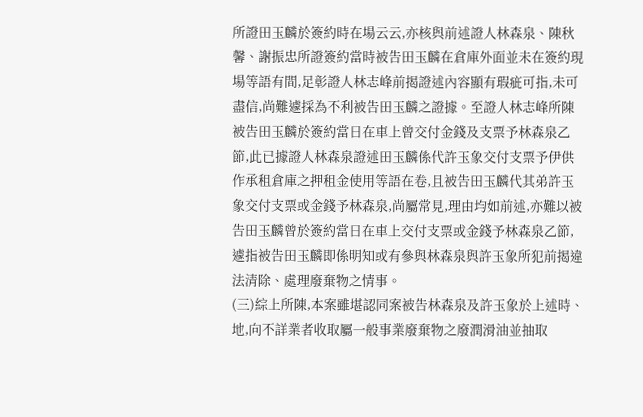所證田玉麟於簽約時在場云云,亦核與前述證人林森泉、陳秋馨、謝振忠所證簽約當時被告田玉麟在倉庫外面並未在簽約現場等語有間,足彰證人林志峰前揭證述內容顯有瑕疵可指,未可盡信,尚難遽採為不利被告田玉麟之證據。至證人林志峰所陳被告田玉麟於簽約當日在車上曾交付金錢及支票予林森泉乙節,此已據證人林森泉證述田玉麟係代許玉象交付支票予伊供作承租倉庫之押租金使用等語在卷,且被告田玉麟代其弟許玉象交付支票或金錢予林森泉,尚屬常見,理由均如前述,亦難以被告田玉麟曾於簽約當日在車上交付支票或金錢予林森泉乙節,遽指被告田玉麟即係明知或有參與林森泉與許玉象所犯前揭違法清除、處理廢棄物之情事。
(三)綜上所陳,本案雖堪認同案被告林森泉及許玉象於上述時、地,向不詳業者收取屬一般事業廢棄物之廢潤滑油並抽取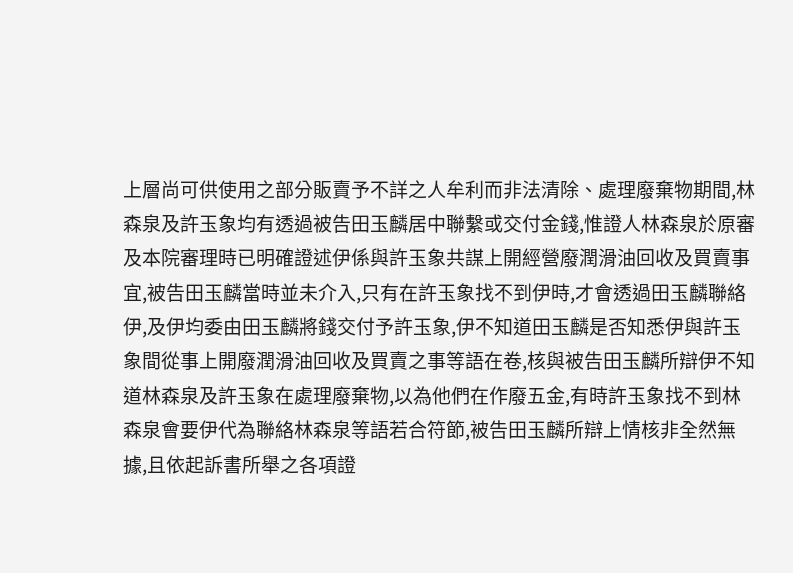上層尚可供使用之部分販賣予不詳之人牟利而非法清除、處理廢棄物期間,林森泉及許玉象均有透過被告田玉麟居中聯繫或交付金錢,惟證人林森泉於原審及本院審理時已明確證述伊係與許玉象共謀上開經營廢潤滑油回收及買賣事宜,被告田玉麟當時並未介入,只有在許玉象找不到伊時,才會透過田玉麟聯絡伊,及伊均委由田玉麟將錢交付予許玉象,伊不知道田玉麟是否知悉伊與許玉象間從事上開廢潤滑油回收及買賣之事等語在卷,核與被告田玉麟所辯伊不知道林森泉及許玉象在處理廢棄物,以為他們在作廢五金,有時許玉象找不到林森泉會要伊代為聯絡林森泉等語若合符節,被告田玉麟所辯上情核非全然無據,且依起訴書所舉之各項證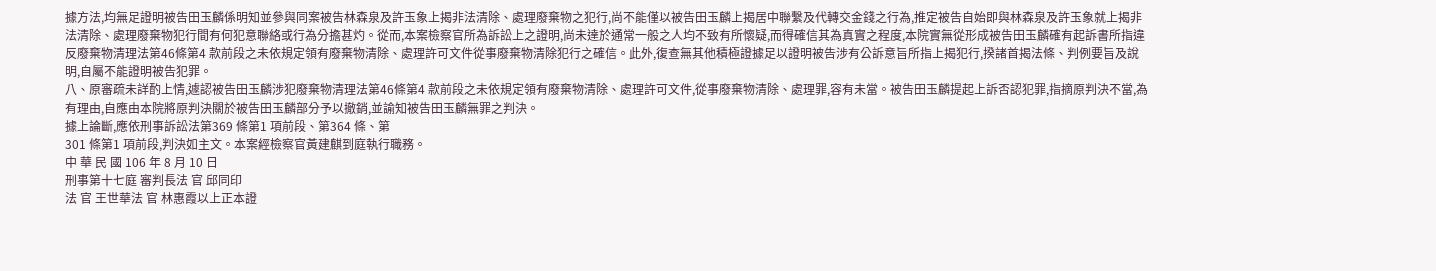據方法,均無足證明被告田玉麟係明知並參與同案被告林森泉及許玉象上揭非法清除、處理廢棄物之犯行,尚不能僅以被告田玉麟上揭居中聯繫及代轉交金錢之行為,推定被告自始即與林森泉及許玉象就上揭非法清除、處理廢棄物犯行間有何犯意聯絡或行為分擔甚灼。從而,本案檢察官所為訴訟上之證明,尚未達於通常一般之人均不致有所懷疑,而得確信其為真實之程度,本院實無從形成被告田玉麟確有起訴書所指違反廢棄物清理法第46條第4 款前段之未依規定領有廢棄物清除、處理許可文件從事廢棄物清除犯行之確信。此外,復查無其他積極證據足以證明被告涉有公訴意旨所指上揭犯行,揆諸首揭法條、判例要旨及說明,自屬不能證明被告犯罪。
八、原審疏未詳酌上情,遽認被告田玉麟涉犯廢棄物清理法第46條第4 款前段之未依規定領有廢棄物清除、處理許可文件,從事廢棄物清除、處理罪,容有未當。被告田玉麟提起上訴否認犯罪,指摘原判決不當,為有理由,自應由本院將原判決關於被告田玉麟部分予以撤銷,並諭知被告田玉麟無罪之判決。
據上論斷,應依刑事訴訟法第369 條第1 項前段、第364 條、第
301 條第1 項前段,判決如主文。本案經檢察官黃建麒到庭執行職務。
中 華 民 國 106 年 8 月 10 日
刑事第十七庭 審判長法 官 邱同印
法 官 王世華法 官 林惠霞以上正本證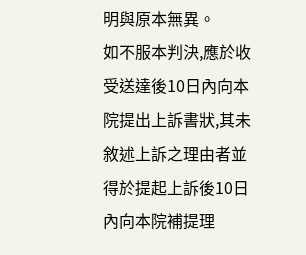明與原本無異。
如不服本判決,應於收受送達後10日內向本院提出上訴書狀,其未敘述上訴之理由者並得於提起上訴後10日內向本院補提理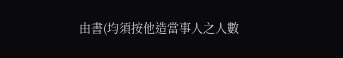由書(均須按他造當事人之人數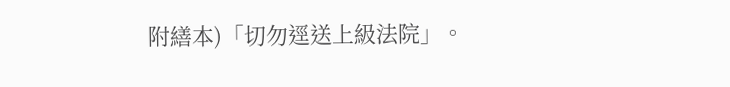附繕本)「切勿逕送上級法院」。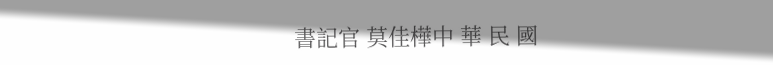書記官 莫佳樺中 華 民 國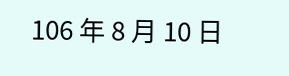106 年 8 月 10 日